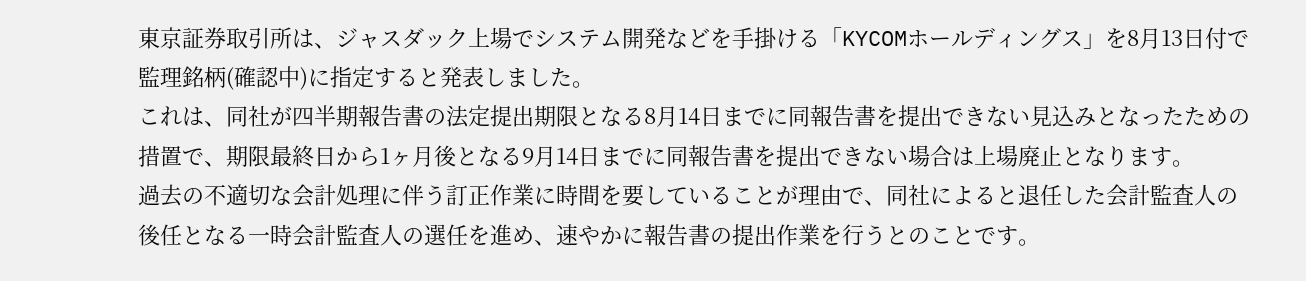東京証券取引所は、ジャスダック上場でシステム開発などを手掛ける「KYCOMホールディングス」を8月13日付で監理銘柄(確認中)に指定すると発表しました。
これは、同社が四半期報告書の法定提出期限となる8月14日までに同報告書を提出できない見込みとなったための措置で、期限最終日から1ヶ月後となる9月14日までに同報告書を提出できない場合は上場廃止となります。
過去の不適切な会計処理に伴う訂正作業に時間を要していることが理由で、同社によると退任した会計監査人の後任となる一時会計監査人の選任を進め、速やかに報告書の提出作業を行うとのことです。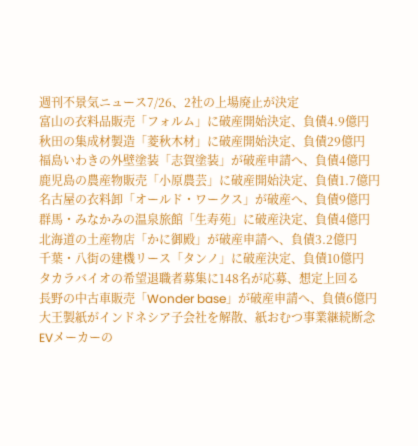週刊不景気ニュース7/26、2社の上場廃止が決定
富山の衣料品販売「フォルム」に破産開始決定、負債4.9億円
秋田の集成材製造「菱秋木材」に破産開始決定、負債29億円
福島いわきの外壁塗装「志賀塗装」が破産申請へ、負債4億円
鹿児島の農産物販売「小原農芸」に破産開始決定、負債1.7億円
名古屋の衣料卸「オールド・ワークス」が破産へ、負債9億円
群馬・みなかみの温泉旅館「生寿苑」に破産決定、負債4億円
北海道の土産物店「かに御殿」が破産申請へ、負債3.2億円
千葉・八街の建機リース「タンノ」に破産決定、負債10億円
タカラバイオの希望退職者募集に148名が応募、想定上回る
長野の中古車販売「Wonder base」が破産申請へ、負債6億円
大王製紙がインドネシア子会社を解散、紙おむつ事業継続断念
EVメーカーの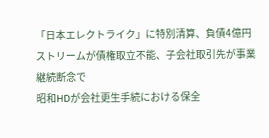「日本エレクトライク」に特別清算、負債4億円
ストリームが債権取立不能、子会社取引先が事業継続断念で
昭和HDが会社更生手続における保全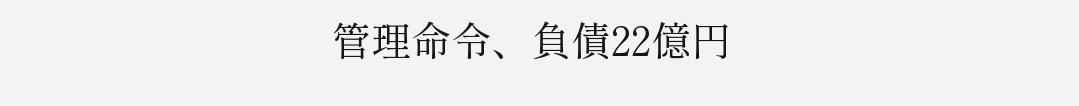管理命令、負債22億円